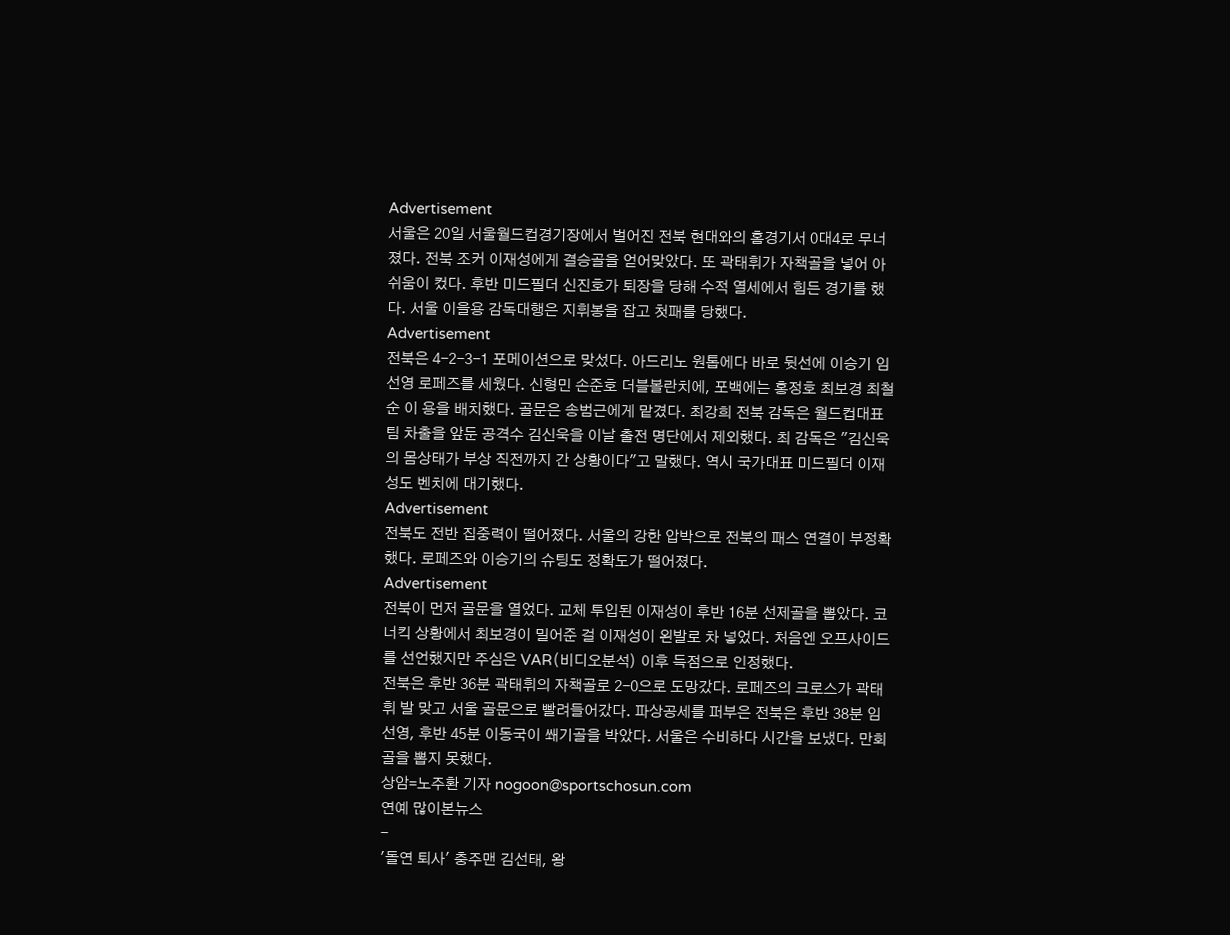Advertisement
서울은 20일 서울월드컵경기장에서 벌어진 전북 현대와의 홈경기서 0대4로 무너졌다. 전북 조커 이재성에게 결승골을 얻어맞았다. 또 곽태휘가 자책골을 넣어 아쉬움이 컸다. 후반 미드필더 신진호가 퇴장을 당해 수적 열세에서 힘든 경기를 했다. 서울 이을용 감독대행은 지휘봉을 잡고 첫패를 당했다.
Advertisement
전북은 4-2-3-1 포메이션으로 맞섰다. 아드리노 원톱에다 바로 뒷선에 이승기 임선영 로페즈를 세웠다. 신형민 손준호 더블볼란치에, 포백에는 홍정호 최보경 최철순 이 용을 배치했다. 골문은 송범근에게 맡겼다. 최강희 전북 감독은 월드컵대표팀 차출을 앞둔 공격수 김신욱을 이날 출전 명단에서 제외했다. 최 감독은 "김신욱의 몸상태가 부상 직전까지 간 상황이다"고 말했다. 역시 국가대표 미드필더 이재성도 벤치에 대기했다.
Advertisement
전북도 전반 집중력이 떨어졌다. 서울의 강한 압박으로 전북의 패스 연결이 부정확했다. 로페즈와 이승기의 슈팅도 정확도가 떨어졌다.
Advertisement
전북이 먼저 골문을 열었다. 교체 투입된 이재성이 후반 16분 선제골을 뽑았다. 코너킥 상황에서 최보경이 밀어준 걸 이재성이 왼발로 차 넣었다. 처음엔 오프사이드를 선언했지만 주심은 VAR(비디오분석) 이후 득점으로 인정했다.
전북은 후반 36분 곽태휘의 자책골로 2-0으로 도망갔다. 로페즈의 크로스가 곽태휘 발 맞고 서울 골문으로 빨려들어갔다. 파상공세를 퍼부은 전북은 후반 38분 임선영, 후반 45분 이동국이 쐐기골을 박았다. 서울은 수비하다 시간을 보냈다. 만회골을 뽑지 못했다.
상암=노주환 기자 nogoon@sportschosun.com
연예 많이본뉴스
-
'돌연 퇴사' 충주맨 김선태, 왕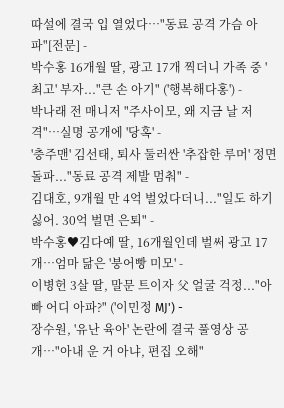따설에 결국 입 열었다…"동료 공격 가슴 아파"[전문] -
박수홍 16개월 딸, 광고 17개 찍더니 가족 중 '최고' 부자..."큰 손 아기" ('행복해다홍') -
박나래 전 매니저 "주사이모, 왜 지금 날 저격"…실명 공개에 '당혹' -
'충주맨' 김선태, 퇴사 둘러싼 '추잡한 루머' 정면돌파..."동료 공격 제발 멈춰" -
김대호, 9개월 만 4억 벌었다더니..."일도 하기 싫어. 30억 벌면 은퇴" -
박수홍♥김다예 딸, 16개월인데 벌써 광고 17개…엄마 닮은 '붕어빵 미모' -
이병헌 3살 딸, 말문 트이자 父 얼굴 걱정..."아빠 어디 아파?" ('이민정 MJ') -
장수원, '유난 육아' 논란에 결국 풀영상 공개…"아내 운 거 아냐, 편집 오해"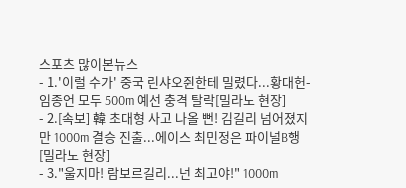스포츠 많이본뉴스
- 1.'이럴 수가' 중국 린샤오쥔한테 밀렸다...황대헌-임종언 모두 500m 예선 충격 탈락[밀라노 현장]
- 2.[속보] 韓 초대형 사고 나올 뻔! 김길리 넘어졌지만 1000m 결승 진출...에이스 최민정은 파이널B행 [밀라노 현장]
- 3."울지마! 람보르길리...넌 최고야!" 1000m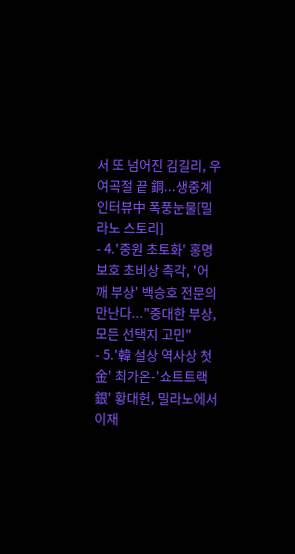서 또 넘어진 김길리, 우여곡절 끝 銅...생중계 인터뷰中 폭풍눈물[밀라노 스토리]
- 4.'중원 초토화' 홍명보호 초비상 촉각, '어깨 부상' 백승호 전문의 만난다..."중대한 부상, 모든 선택지 고민"
- 5.'韓 설상 역사상 첫 金' 최가온-'쇼트트랙 銀' 황대헌, 밀라노에서 이재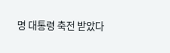명 대통령 축전 받았다